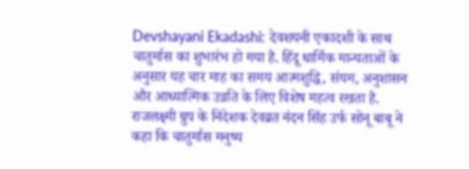Devshayani Ekadashi: देवशयनी एकादशी के साथ चातुर्मास का शुभारंभ हो गया है. हिंदू धार्मिक मान्यताओं के अनुसार यह चार माह का समय आत्मशुद्धि, संयम, अनुशासन और आध्यात्मिक उन्नति के लिए विशेष महत्व रखता है.
राजलक्ष्मी ग्रुप के निदेशक देवव्रत नंदन सिंह उर्फ सोनू बाबू ने कहा कि चातुर्मास मनुष्य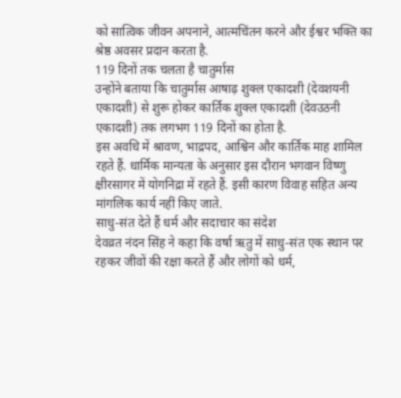को सात्विक जीवन अपनाने, आत्मचिंतन करने और ईश्वर भक्ति का श्रेष्ठ अवसर प्रदान करता है.
119 दिनों तक चलता है चातुर्मास
उन्होंने बताया कि चातुर्मास आषाढ़ शुक्ल एकादशी (देवशयनी एकादशी) से शुरू होकर कार्तिक शुक्ल एकादशी (देवउठनी एकादशी) तक लगभग 119 दिनों का होता है.
इस अवधि में श्रावण, भाद्रपद, आश्विन और कार्तिक माह शामिल रहते हैं. धार्मिक मान्यता के अनुसार इस दौरान भगवान विष्णु क्षीरसागर में योगनिद्रा में रहते हैं. इसी कारण विवाह सहित अन्य मांगलिक कार्य नहीं किए जाते.
साधु-संत देते हैं धर्म और सदाचार का संदेश
देवव्रत नंदन सिंह ने कहा कि वर्षा ऋतु में साधु-संत एक स्थान पर रहकर जीवों की रक्षा करते हैं और लोगों को धर्म,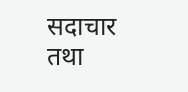सदाचार तथा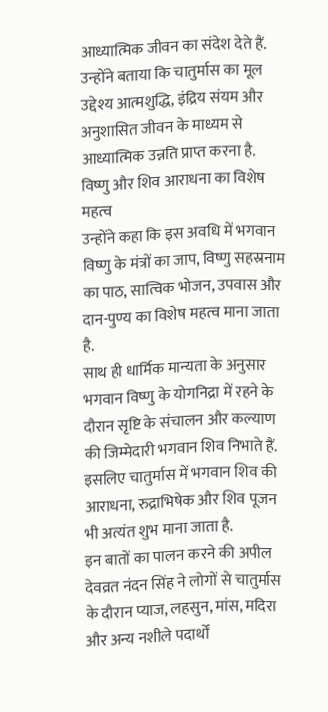आध्यात्मिक जीवन का संदेश देते हैं.
उन्होंने बताया कि चातुर्मास का मूल उद्देश्य आत्मशुद्धि, इंद्रिय संयम और अनुशासित जीवन के माध्यम से आध्यात्मिक उन्नति प्राप्त करना है.
विष्णु और शिव आराधना का विशेष महत्व
उन्होंने कहा कि इस अवधि में भगवान विष्णु के मंत्रों का जाप, विष्णु सहस्रनाम का पाठ, सात्विक भोजन, उपवास और दान-पुण्य का विशेष महत्व माना जाता है.
साथ ही धार्मिक मान्यता के अनुसार भगवान विष्णु के योगनिद्रा में रहने के दौरान सृष्टि के संचालन और कल्याण की जिम्मेदारी भगवान शिव निभाते हैं. इसलिए चातुर्मास में भगवान शिव की आराधना, रुद्राभिषेक और शिव पूजन भी अत्यंत शुभ माना जाता है.
इन बातों का पालन करने की अपील
देवव्रत नंदन सिंह ने लोगों से चातुर्मास के दौरान प्याज, लहसुन, मांस, मदिरा और अन्य नशीले पदार्थों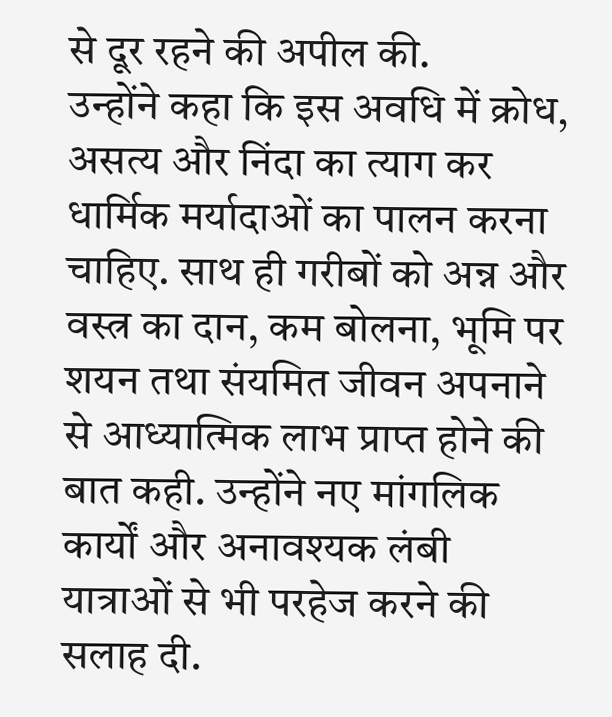से दूर रहने की अपील की.
उन्होंने कहा कि इस अवधि में क्रोध, असत्य और निंदा का त्याग कर धार्मिक मर्यादाओं का पालन करना चाहिए. साथ ही गरीबों को अन्न और वस्त्र का दान, कम बोलना, भूमि पर शयन तथा संयमित जीवन अपनाने से आध्यात्मिक लाभ प्राप्त होने की बात कही. उन्होंने नए मांगलिक कार्यों और अनावश्यक लंबी यात्राओं से भी परहेज करने की सलाह दी.